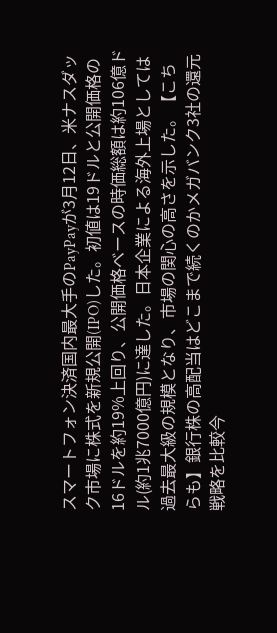スマートフォン決済国内最大手のPayPayが3月12日、米ナスダック市場に株式を新規公開(IPO)した。初値は19ドルと公開価格の16ドルを約19%上回り、公開価格ベースの時価総額は約106億ドル(約1兆7000億円)に達した。日本企業による海外上場としては過去最大級の規模となり、市場の関心の高さを示した。【こちらも】銀行株の高配当はどこまで続くのかメガバンク3社の還元戦略を比較今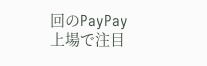回のPayPay上場で注目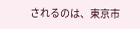されるのは、東京市